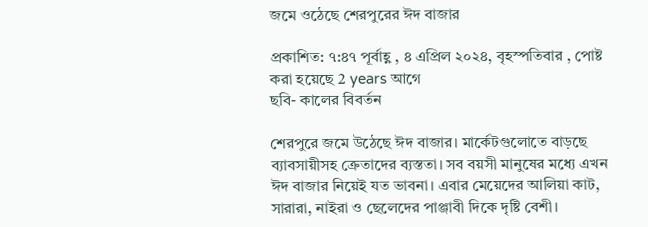জমে ওঠেছে শেরপুরের ঈদ বাজার

প্রকাশিত: ৭:৪৭ পূর্বাহ্ণ , ৪ এপ্রিল ২০২৪, বৃহস্পতিবার , পোষ্ট করা হয়েছে 2 years আগে
ছবি- কালের বিবর্তন

শেরপুরে জমে উঠেছে ঈদ বাজার। মার্কেটগুলোতে বাড়ছে ব্যাবসায়ীসহ ক্রেতাদের ব্যস্ততা। সব বয়সী মানুষের মধ্যে এখন ঈদ বাজার নিয়েই যত ভাবনা। এবার মেয়েদের আলিয়া কাট, সারারা, নাইরা ও ছেলেদের পাঞ্জাবী দিকে দৃষ্টি বেশী।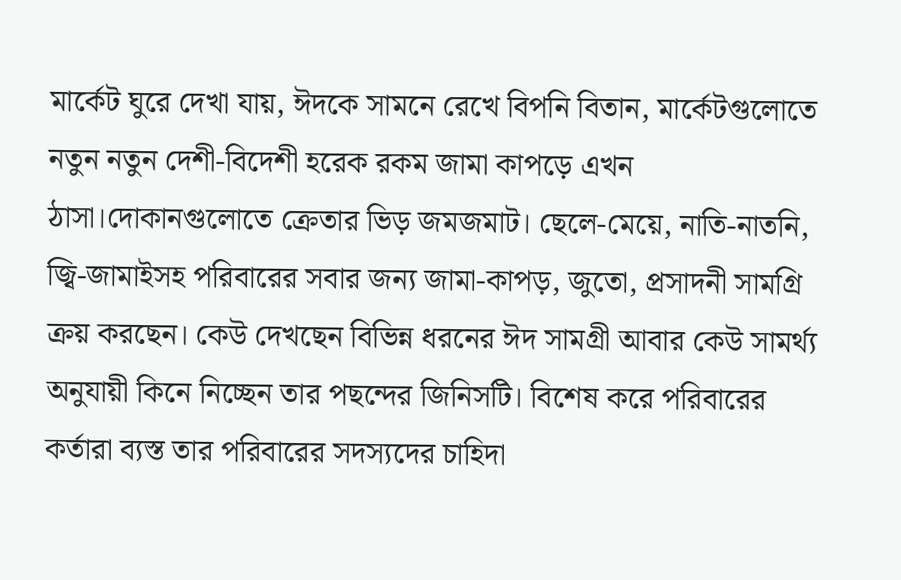মার্কেট ঘুরে দেখা যায়, ঈদকে সামনে রেখে বিপনি বিতান, মার্কেটগুলোতে নতুন নতুন দেশী-বিদেশী হরেক রকম জামা কাপড়ে এখন ঠাসা।দোকানগুলোতে ক্র‍েতার ভিড় জমজমাট। ছেলে-মেয়ে, নাতি-নাতনি, জ্বি-জামাইসহ পরিবারের সবার জন্য জামা-কাপড়, জুতো, প্রসাদনী সামগ্রি ক্রয় করছেন। কেউ দেখছেন বিভিন্ন ধরনের ঈদ সামগ্রী আবার কেউ সামর্থ্য অনুযায়ী কিনে নিচ্ছেন তার পছন্দের জিনিসটি। বিশেষ করে পরিবারের কর্তারা ব্যস্ত তার পরিবারের সদস্যদের চাহিদা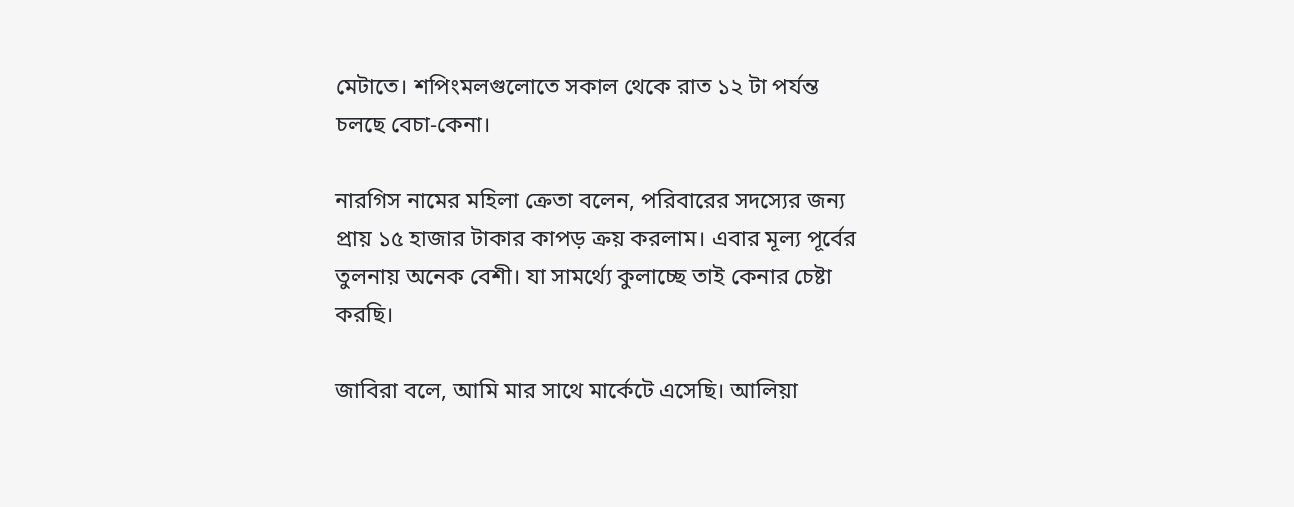মেটাতে। শপিংমলগুলোতে সকাল থেকে রাত ১২ টা পর্যন্ত চলছে বেচা-কেনা।

নারগিস নামের মহিলা ক্রেতা বলেন, পরিবারের সদস্যের জন্য প্রায় ১৫ হাজার টাকার কাপড় ক্রয় করলাম। এবার মূল্য পূর্বের তুলনায় অনেক বেশী। যা সামর্থ্যে কুলাচ্ছে তাই কেনার চেষ্টা করছি।

জাবিরা বলে, আমি মার সাথে মার্কেটে এসেছি। আলিয়া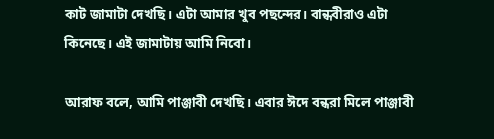কাট জামাটা দেখছি। এটা আমার খুব পছন্দের। বান্ধবীরাও এটা কিনেছে। এই জামাটায় আমি নিবো।

আরাফ বলে, আমি পাঞ্জাবী দেখছি। এবার ঈদে বন্ধরা মিলে পাঞ্জাবী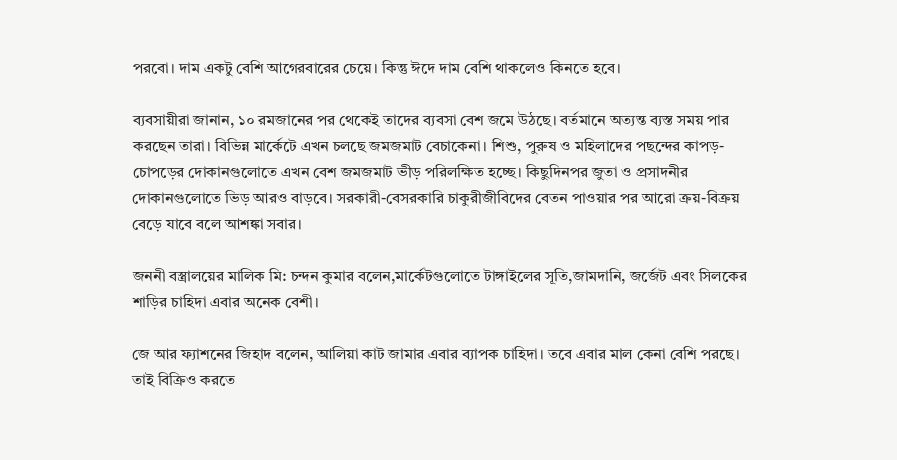পরবো। দাম একটু বেশি আগেরবারের চেয়ে। কিন্তু ঈদে দাম বেশি থাকলেও কিনতে হবে।

ব্যবসায়ীরা জানান, ১০ রমজানের পর থেকেই তাদের ব্যবসা বেশ জমে উঠছে। বর্তমানে অত্যন্ত ব্যস্ত সময় পার করছেন তারা। বিভিন্ন মার্কেটে এখন চলছে জমজমাট বেচাকেনা। শিশু, পুরুষ ও মহিলাদের পছন্দের কাপড়-চোপড়ের দোকানগুলোতে এখন বেশ জমজমাট ভীড় পরিলক্ষিত হচ্ছে। কিছুদিনপর জুতা ও প্রসাদনীর দোকানগুলোতে ভিড় আরও বাড়বে। সরকারী-বেসরকারি চাকুরীজীবিদের বেতন পাওয়ার পর আরো ক্রয়-বিক্রয় বেড়ে যাবে বলে আশঙ্কা সবার।

জননী বস্ত্রালয়ের মালিক মি: চন্দন কুমার বলেন,মার্কেটগুলোতে টাঙ্গাইলের সূতি,জামদানি, জর্জেট এবং সিলকের শাড়ির চাহিদা এবার অনেক বেশী।

জে আর ফ্যাশনের জিহাদ বলেন, আলিয়া কাট জামার এবার ব্যাপক চাহিদা। তবে এবার মাল কেনা বেশি পরছে। তাই বিক্রিও করতে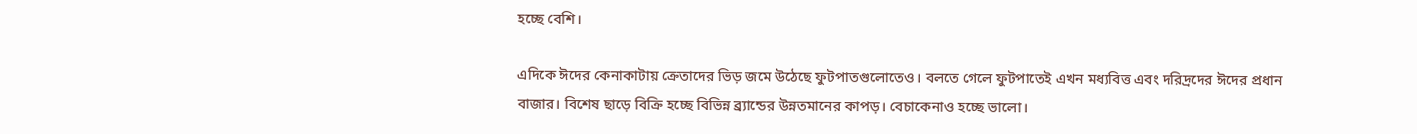হচ্ছে বেশি।

এদিকে ঈদের কেনাকাটায় ক্রেতাদের ভিড় জমে উঠেছে ফুটপাতগুলোতেও। বলতে গেলে ফুটপাতেই এখন মধ্যবিত্ত এবং দরিদ্রদের ঈদের প্রধান বাজার। বিশেষ ছাড়ে বিক্রি হচ্ছে বিভিন্ন ব্র্যান্ডের উন্নতমানের কাপড়। বেচাকেনাও হচ্ছে ভালো।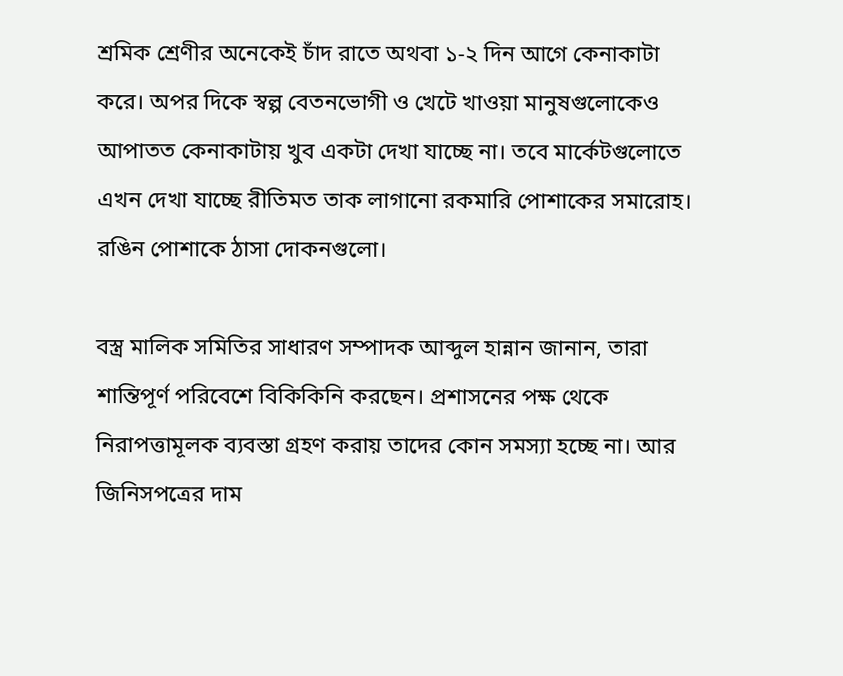শ্রমিক শ্রেণীর অনেকেই চাঁদ রাতে অথবা ১-২ দিন আগে কেনাকাটা করে। অপর দিকে স্বল্প বেতনভোগী ও খেটে খাওয়া মানুষগুলোকেও আপাতত কেনাকাটায় খুব একটা দেখা যাচ্ছে না। তবে মার্কেটগুলোতে এখন দেখা যাচ্ছে রীতিমত তাক লাগানো রকমারি পোশাকের সমারোহ। রঙিন পোশাকে ঠাসা দোকনগুলো।

বস্ত্র মালিক সমিতির সাধারণ সম্পাদক আব্দুল হান্নান জানান, তারা শান্তিপূর্ণ পরিবেশে বিকিকিনি করছেন। প্রশাসনের পক্ষ থেকে নিরাপত্তামূলক ব্যবস্তা গ্রহণ করায় তাদের কোন সমস্যা হচ্ছে না। আর জিনিসপত্র‍ের দাম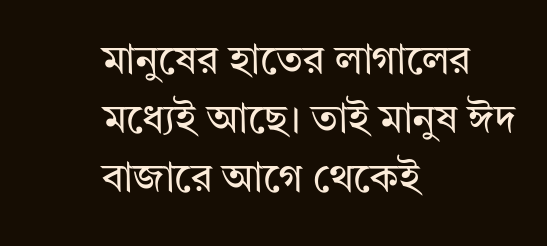মানুষের হাতের লাগালের মধ্যেই আছে। তাই মানুষ ঈদ বাজারে আগে থেকেই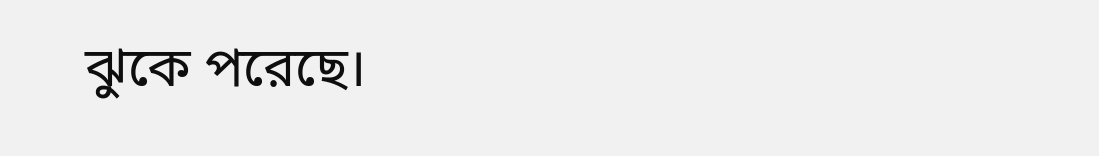ঝুকে পরেছে।